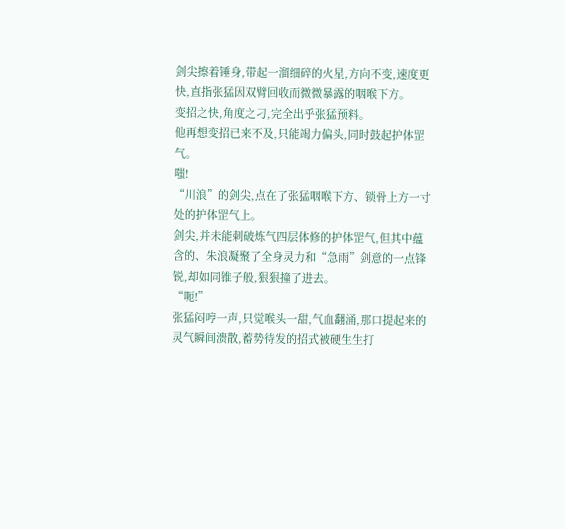剑尖擦着锤身,带起一溜细碎的火星,方向不变,速度更快,直指张猛因双臂回收而微微暴露的咽喉下方。
变招之快,角度之刁,完全出乎张猛预料。
他再想变招已来不及,只能竭力偏头,同时鼓起护体罡气。
嗤!
“川浪”的剑尖,点在了张猛咽喉下方、锁骨上方一寸处的护体罡气上。
剑尖,并未能刺破炼气四层体修的护体罡气,但其中蕴含的、朱浪凝聚了全身灵力和“急雨”剑意的一点锋锐,却如同锥子般,狠狠撞了进去。
“呃!”
张猛闷哼一声,只觉喉头一甜,气血翻涌,那口提起来的灵气瞬间溃散,蓄势待发的招式被硬生生打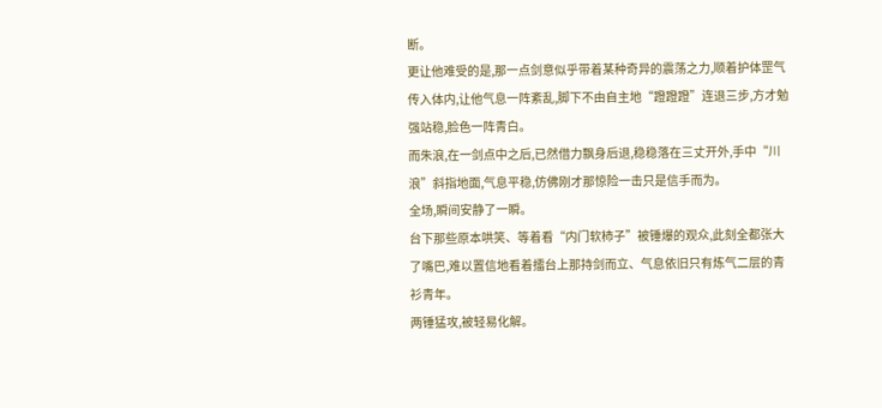断。
更让他难受的是,那一点剑意似乎带着某种奇异的震荡之力,顺着护体罡气传入体内,让他气息一阵紊乱,脚下不由自主地“蹬蹬蹬”连退三步,方才勉强站稳,脸色一阵青白。
而朱浪,在一剑点中之后,已然借力飘身后退,稳稳落在三丈开外,手中“川浪”斜指地面,气息平稳,仿佛刚才那惊险一击只是信手而为。
全场,瞬间安静了一瞬。
台下那些原本哄笑、等着看“内门软柿子”被锤爆的观众,此刻全都张大了嘴巴,难以置信地看着擂台上那持剑而立、气息依旧只有炼气二层的青衫青年。
两锤猛攻,被轻易化解。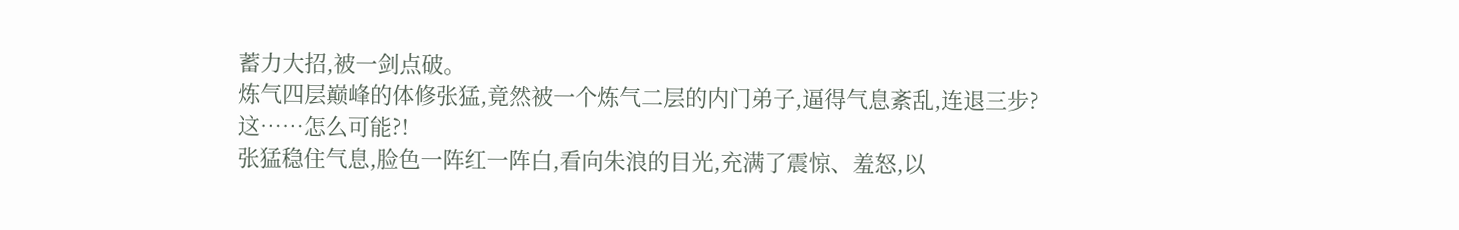蓄力大招,被一剑点破。
炼气四层巅峰的体修张猛,竟然被一个炼气二层的内门弟子,逼得气息紊乱,连退三步?
这……怎么可能?!
张猛稳住气息,脸色一阵红一阵白,看向朱浪的目光,充满了震惊、羞怒,以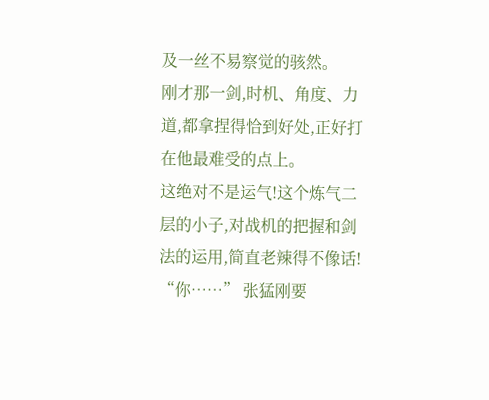及一丝不易察觉的骇然。
刚才那一剑,时机、角度、力道,都拿捏得恰到好处,正好打在他最难受的点上。
这绝对不是运气!这个炼气二层的小子,对战机的把握和剑法的运用,简直老辣得不像话!
“你……” 张猛刚要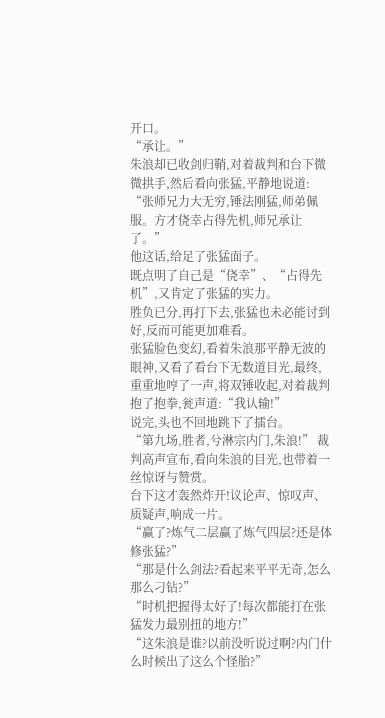开口。
“承让。”
朱浪却已收剑归鞘,对着裁判和台下微微拱手,然后看向张猛,平静地说道:
“张师兄力大无穷,锤法刚猛,师弟佩服。方才侥幸占得先机,师兄承让了。”
他这话,给足了张猛面子。
既点明了自己是“侥幸”、“占得先机”,又肯定了张猛的实力。
胜负已分,再打下去,张猛也未必能讨到好,反而可能更加难看。
张猛脸色变幻,看着朱浪那平静无波的眼神,又看了看台下无数道目光,最终,重重地哼了一声,将双锤收起,对着裁判抱了抱拳,瓮声道:“我认输!”
说完,头也不回地跳下了擂台。
“第九场,胜者,兮淋宗内门,朱浪!” 裁判高声宣布,看向朱浪的目光,也带着一丝惊讶与赞赏。
台下这才轰然炸开!议论声、惊叹声、质疑声,响成一片。
“赢了?炼气二层赢了炼气四层?还是体修张猛?”
“那是什么剑法?看起来平平无奇,怎么那么刁钻?”
“时机把握得太好了!每次都能打在张猛发力最别扭的地方!”
“这朱浪是谁?以前没听说过啊?内门什么时候出了这么个怪胎?”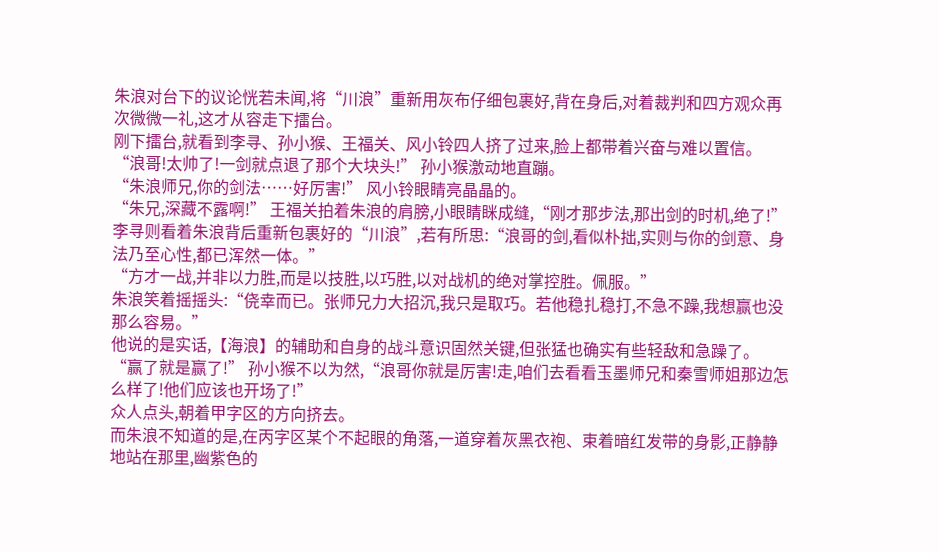朱浪对台下的议论恍若未闻,将“川浪”重新用灰布仔细包裹好,背在身后,对着裁判和四方观众再次微微一礼,这才从容走下擂台。
刚下擂台,就看到李寻、孙小猴、王福关、风小铃四人挤了过来,脸上都带着兴奋与难以置信。
“浪哥!太帅了!一剑就点退了那个大块头!” 孙小猴激动地直蹦。
“朱浪师兄,你的剑法……好厉害!” 风小铃眼睛亮晶晶的。
“朱兄,深藏不露啊!” 王福关拍着朱浪的肩膀,小眼睛眯成缝,“刚才那步法,那出剑的时机,绝了!”
李寻则看着朱浪背后重新包裹好的“川浪”,若有所思:“浪哥的剑,看似朴拙,实则与你的剑意、身法乃至心性,都已浑然一体。”
“方才一战,并非以力胜,而是以技胜,以巧胜,以对战机的绝对掌控胜。佩服。”
朱浪笑着摇摇头:“侥幸而已。张师兄力大招沉,我只是取巧。若他稳扎稳打,不急不躁,我想赢也没那么容易。”
他说的是实话,【海浪】的辅助和自身的战斗意识固然关键,但张猛也确实有些轻敌和急躁了。
“赢了就是赢了!” 孙小猴不以为然,“浪哥你就是厉害!走,咱们去看看玉墨师兄和秦雪师姐那边怎么样了!他们应该也开场了!”
众人点头,朝着甲字区的方向挤去。
而朱浪不知道的是,在丙字区某个不起眼的角落,一道穿着灰黑衣袍、束着暗红发带的身影,正静静地站在那里,幽紫色的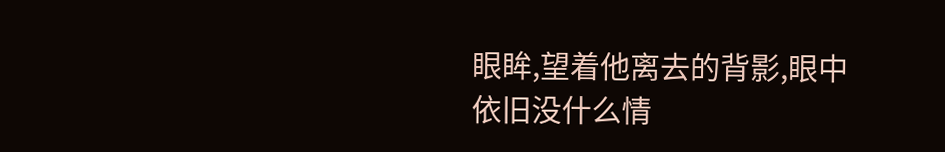眼眸,望着他离去的背影,眼中依旧没什么情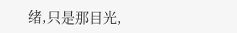绪,只是那目光,